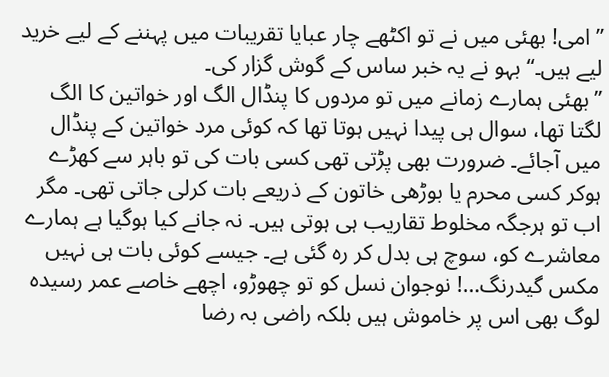’’امی! بھئی میں نے تو اکٹھے چار عبایا تقریبات میں پہننے کے لیے خرید لیے ہیں۔‘‘ بہو نے یہ خبر ساس کے گوش گزار کی۔
’’بھئی ہمارے زمانے میں تو مردوں کا پنڈال الگ اور خواتین کا الگ لگتا تھا، سوال ہی پیدا نہیں ہوتا تھا کہ کوئی مرد خواتین کے پنڈال میں آجائے۔ ضرورت بھی پڑتی تھی کسی بات کی تو باہر سے کھڑے ہوکر کسی محرم یا بوڑھی خاتون کے ذریعے بات کرلی جاتی تھی۔ مگر اب تو ہرجگہ مخلوط تقاریب ہی ہوتی ہیں۔ نہ جانے کیا ہوگیا ہے ہمارے معاشرے کو، سوچ ہی بدل کر رہ گئی ہے۔ جیسے کوئی بات ہی نہیں مکس گیدرنگ…! نوجوان نسل کو تو چھوڑو، اچھے خاصے عمر رسیدہ لوگ بھی اس پر خاموش ہیں بلکہ راضی بہ رضا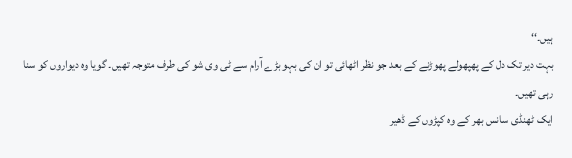ہیں۔‘‘
بہت دیر تک دل کے پھپھولے پھوڑنے کے بعد جو نظر اٹھائی تو ان کی بہو بڑے آرام سے ٹی وی شو کی طرف متوجہ تھیں۔ گویا وہ دیواروں کو سنا رہی تھیں۔
ایک ٹھنڈی سانس بھر کے وہ کپڑوں کے ڈھیر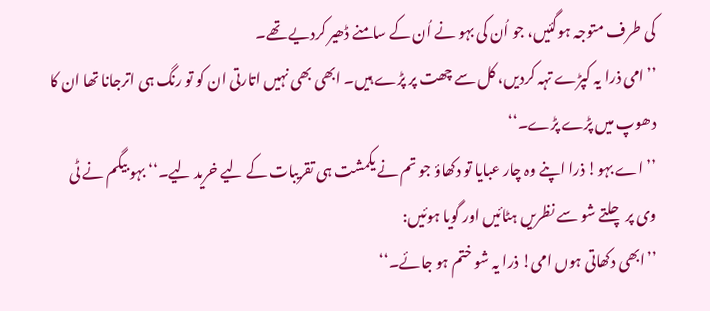کی طرف متوجہ ہوگئیں، جو اُن کی بہو نے اُن کے سامنے ڈھیر کردیے تھے۔
’’امی ذرا یہ کپڑے تہہ کردیں، کل سے چھت پر پڑے ہیں۔ ابھی بھی نہیں اتارتی ان کو تو رنگ ہی اترجانا تھا ان کا دھوپ میں پڑے پڑے۔‘‘
’’اے بہو! ذرا اپنے وہ چار عبایا تو دکھاؤ جو تم نے یکمشت ہی تقریبات کے لیے خرید لیے۔‘‘ بہو بیگم نے ٹی وی پر چلتے شو سے نظریں ہٹائیں اور گویا ہوئیں:
’’ابھی دکھاتی ہوں امی! ذرا یہ شو ختم ہو جائے۔‘‘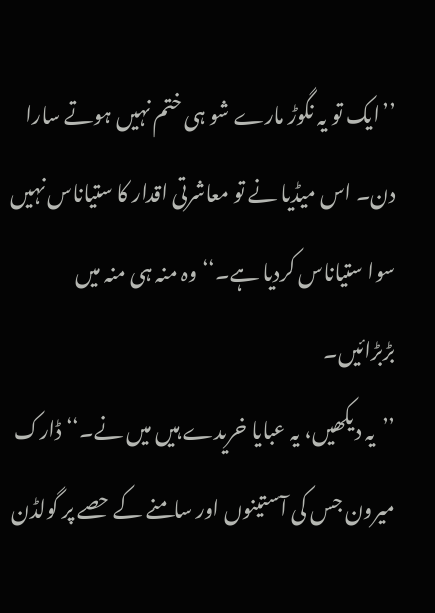’’ایک تو یہ نگوڑ مارے شو ہی ختم نہیں ہوتے سارا دن۔ اس میڈیا نے تو معاشرتی اقدار کا ستیاناس نہیں سوا ستیاناس کردیا ہے۔‘‘وہ منہ ہی منہ میں بڑبڑائیں۔
’’یہ دیکھیں، یہ عبایا خریدے ہیں میں نے۔‘‘ ڈارک میرون جس کی آستینوں اور سامنے کے حصے پر گولڈن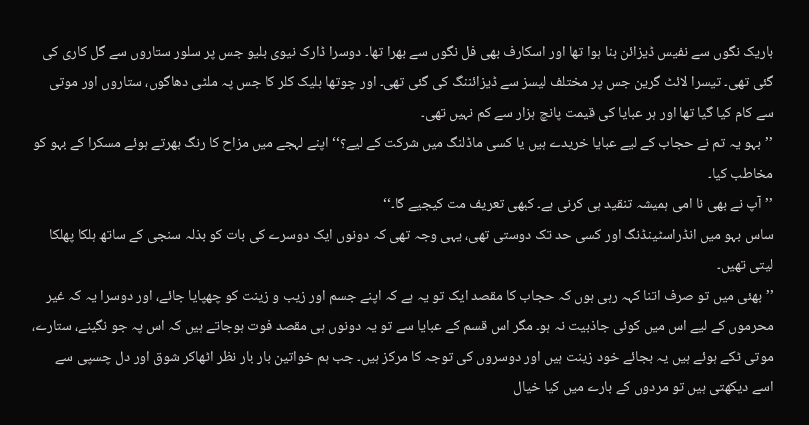باریک نگوں سے نفیس ڈیزائن بنا ہوا تھا اور اسکارف بھی فل نگوں سے بھرا تھا۔ دوسرا ڈارک نیوی بلیو جس پر سلور ستاروں سے گل کاری کی گئی تھی۔ تیسرا لائٹ گرین جس پر مختلف لیسز سے ڈیزائننگ کی گئی تھی۔ اور چوتھا بلیک کلر کا جس پہ ملٹی دھاگوں، ستاروں اور موتی سے کام کیا گیا تھا اور ہر عبایا کی قیمت پانچ ہزار سے کم نہیں تھی۔
’’بہو یہ تم نے حجاب کے لیے عبایا خریدے ہیں یا کسی ماڈلنگ میں شرکت کے لیے؟‘‘ اپنے لہجے میں مزاح کا رنگ بھرتے ہوئے مسکرا کے بہو کو مخاطب کیا۔
’’آپ نے بھی نا امی ہمیشہ تنقید ہی کرنی ہے۔ کبھی تعریف مت کیجیے گا۔‘‘
ساس بہو میں انڈراسٹینڈنگ اور کسی حد تک دوستی تھی، یہی وجہ تھی کہ دونوں ایک دوسرے کی بات کو بذلہ سنجی کے ساتھ ہلکا پھلکا لیتی تھیں۔
’’بھئی میں تو صرف اتنا کہہ رہی ہوں کہ حجاب کا مقصد ایک تو یہ ہے کہ اپنے جسم اور زیب و زینت کو چھپایا جائے، اور دوسرا یہ کہ غیر محرموں کے لیے اس میں کوئی جاذبیت نہ ہو۔ مگر اس قسم کے عبایا سے تو یہ دونوں ہی مقصد فوت ہوجاتے ہیں کہ اس پہ جو نگینے، ستارے، موتی ٹکے ہوئے ہیں یہ بجائے خود زینت ہیں اور دوسروں کی توجہ کا مرکز ہیں۔ جب ہم خواتین بار بار نظر اٹھاکر شوق اور دل چسپی سے اسے دیکھتی ہیں تو مردوں کے بارے میں کیا خیال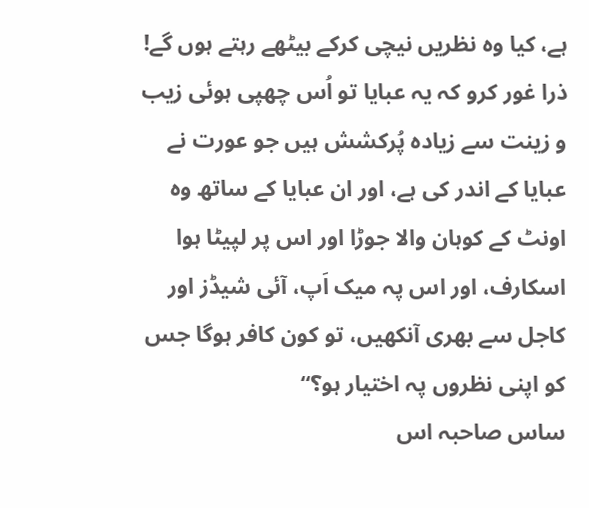ہے، کیا وہ نظریں نیچی کرکے بیٹھے رہتے ہوں گے! ذرا غور کرو کہ یہ عبایا تو اُس چھپی ہوئی زیب و زینت سے زیادہ پُرکشش ہیں جو عورت نے عبایا کے اندر کی ہے، اور ان عبایا کے ساتھ وہ اونٹ کے کوہان والا جوڑا اور اس پر لپیٹا ہوا اسکارف، اور اس پہ میک اَپ، آئی شیڈز اور کاجل سے بھری آنکھیں، تو کون کافر ہوگا جس کو اپنی نظروں پہ اختیار ہو؟‘‘
ساس صاحبہ اس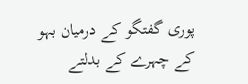پوری گفتگو کے درمیان بہو کے چہرے کے بدلتے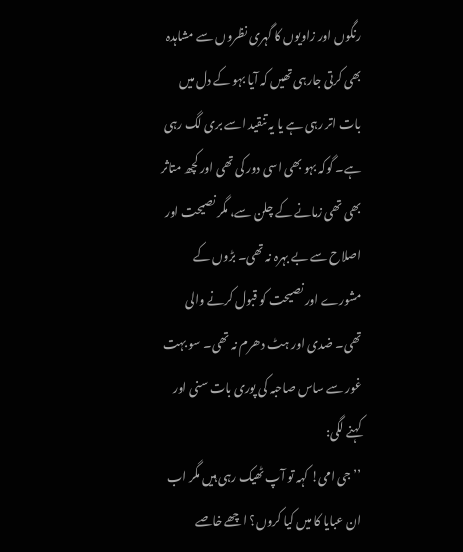رنگوں اور زاویوں کا گہری نظروں سے مشاہدہ بھی کرتی جارہی تھیں کہ آیا بہو کے دل میں بات اتر رہی ہے یا یہ تنقید اسے بری لگ رہی ہے۔ گوکہ بہو بھی اسی دور کی تھی اور کچھ متاثر بھی تھی زمانے کے چلن سے، مگر نصیحت اور اصلاح سے بے بہرہ نہ تھی۔ بڑوں کے مشورے اور نصیحت کو قبول کرنے والی تھی۔ ضدی اور ہٹ دھرم نہ تھی۔ سو بہت غور سے ساس صاحبہ کی پوری بات سنی اور کہنے لگی:
’’جی امی! کہہ تو آپ ٹھیک رہی ہیں مگر اب ان عبایا کا میں کیا کروں؟ اچھے خاصے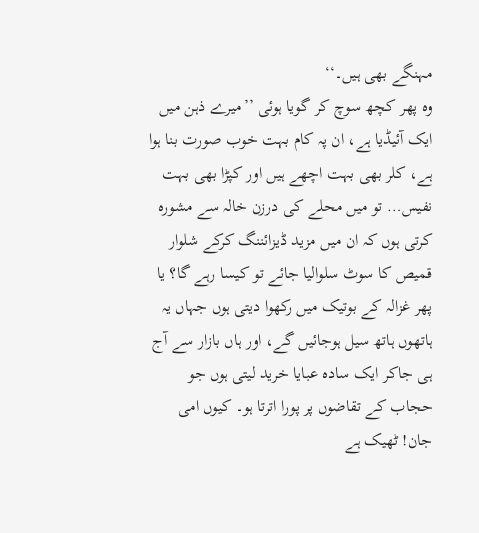مہنگے بھی ہیں۔‘‘
وہ پھر کچھ سوچ کر گویا ہوئی ’’میرے ذہن میں ایک آئیڈیا ہے، ان پہ کام بہت خوب صورت بنا ہوا ہے، کلر بھی بہت اچھے ہیں اور کپڑا بھی بہت نفیس… تو میں محلے کی درزن خالہ سے مشورہ کرتی ہوں کہ ان میں مزید ڈیزائننگ کرکے شلوار قمیص کا سوٹ سلوالیا جائے تو کیسا رہے گا؟ یا پھر غزالہ کے بوتیک میں رکھوا دیتی ہوں جہاں یہ ہاتھوں ہاتھ سیل ہوجائیں گے، اور ہاں بازار سے آج ہی جاکر ایک سادہ عبایا خرید لیتی ہوں جو حجاب کے تقاضوں پر پورا اترتا ہو۔ کیوں امی جان! ٹھیک ہے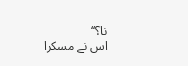نا؟‘‘
اس نے مسکرا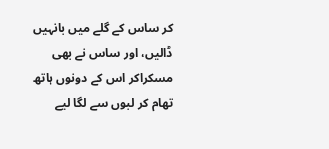کر ساس کے گلے میں بانہیں ڈالیں، اور ساس نے بھی مسکراکر اس کے دونوں ہاتھ تھام کر لبوں سے لگا لیے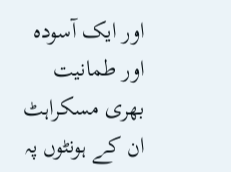اور ایک آسودہ اور طمانیت بھری مسکراہٹ ان کے ہونٹوں پہ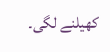کھیلنے لگی۔